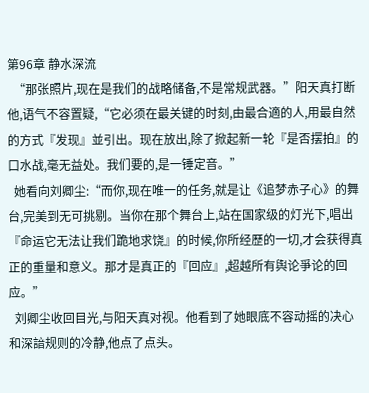第96章 静水深流
  “那张照片,现在是我们的战略储备,不是常规武器。”阳天真打断他,语气不容置疑,“它必须在最关键的时刻,由最合適的人,用最自然的方式『发现』並引出。现在放出,除了掀起新一轮『是否摆拍』的口水战,毫无益处。我们要的,是一锤定音。”
  她看向刘卿尘:“而你,现在唯一的任务,就是让《追梦赤子心》的舞台,完美到无可挑剔。当你在那个舞台上,站在国家级的灯光下,唱出『命运它无法让我们跪地求饶』的时候,你所经歷的一切,才会获得真正的重量和意义。那才是真正的『回应』,超越所有舆论爭论的回应。”
  刘卿尘收回目光,与阳天真对视。他看到了她眼底不容动摇的决心和深諳规则的冷静,他点了点头。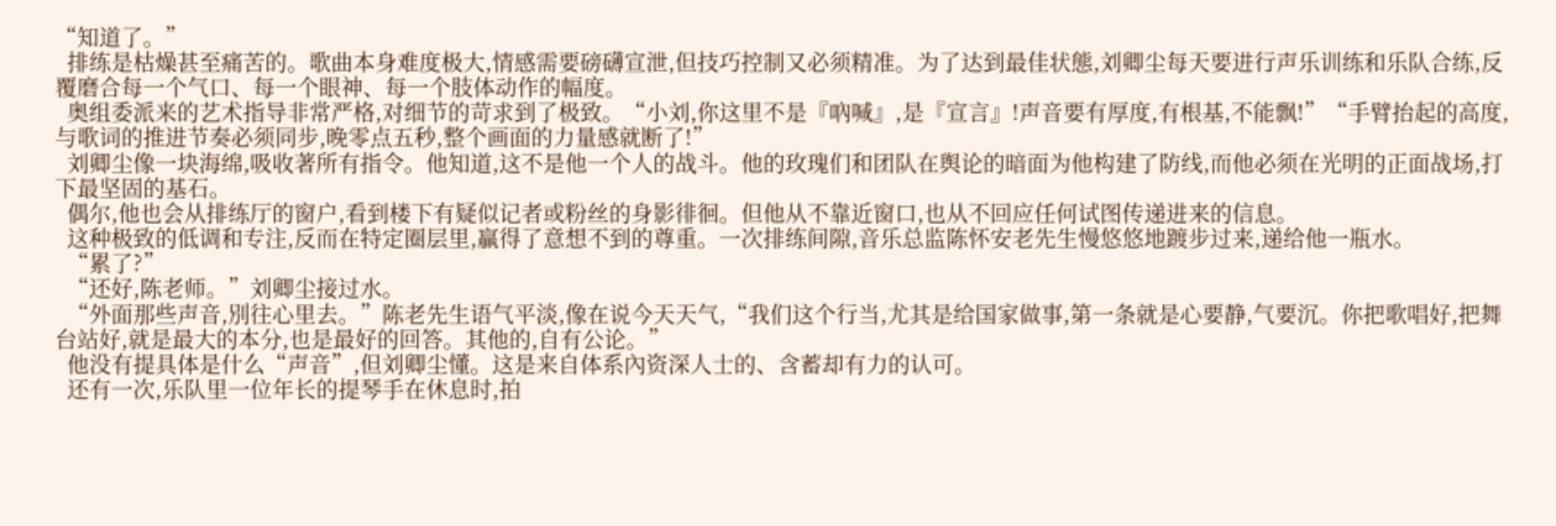“知道了。”
  排练是枯燥甚至痛苦的。歌曲本身难度极大,情感需要磅礴宣泄,但技巧控制又必须精准。为了达到最佳状態,刘卿尘每天要进行声乐训练和乐队合练,反覆磨合每一个气口、每一个眼神、每一个肢体动作的幅度。
  奥组委派来的艺术指导非常严格,对细节的苛求到了极致。“小刘,你这里不是『吶喊』,是『宣言』!声音要有厚度,有根基,不能飘!”“手臂抬起的高度,与歌词的推进节奏必须同步,晚零点五秒,整个画面的力量感就断了!”
  刘卿尘像一块海绵,吸收著所有指令。他知道,这不是他一个人的战斗。他的玫瑰们和团队在舆论的暗面为他构建了防线,而他必须在光明的正面战场,打下最坚固的基石。
  偶尔,他也会从排练厅的窗户,看到楼下有疑似记者或粉丝的身影徘徊。但他从不靠近窗口,也从不回应任何试图传递进来的信息。
  这种极致的低调和专注,反而在特定圈层里,贏得了意想不到的尊重。一次排练间隙,音乐总监陈怀安老先生慢悠悠地踱步过来,递给他一瓶水。
  “累了?”
  “还好,陈老师。”刘卿尘接过水。
  “外面那些声音,別往心里去。”陈老先生语气平淡,像在说今天天气,“我们这个行当,尤其是给国家做事,第一条就是心要静,气要沉。你把歌唱好,把舞台站好,就是最大的本分,也是最好的回答。其他的,自有公论。”
  他没有提具体是什么“声音”,但刘卿尘懂。这是来自体系內资深人士的、含蓄却有力的认可。
  还有一次,乐队里一位年长的提琴手在休息时,拍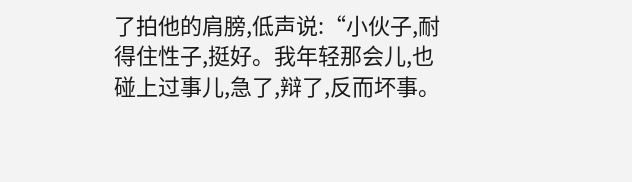了拍他的肩膀,低声说:“小伙子,耐得住性子,挺好。我年轻那会儿,也碰上过事儿,急了,辩了,反而坏事。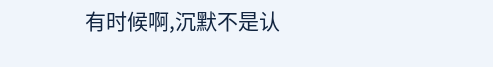有时候啊,沉默不是认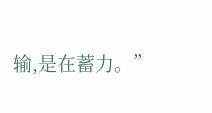输,是在蓄力。”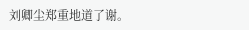刘卿尘郑重地道了谢。